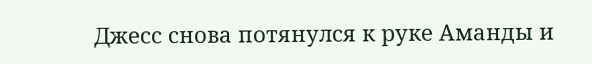Джесс снова потянулся к руке Аманды и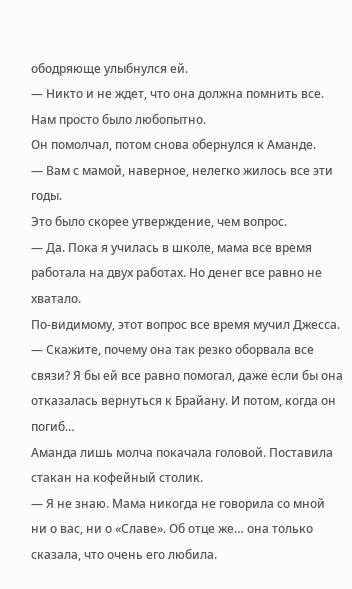ободряюще улыбнулся ей.
— Никто и не ждет, что она должна помнить все. Нам просто было любопытно.
Он помолчал, потом снова обернулся к Аманде.
— Вам с мамой, наверное, нелегко жилось все эти годы.
Это было скорее утверждение, чем вопрос.
— Да. Пока я училась в школе, мама все время работала на двух работах. Но денег все равно не хватало.
По-видимому, этот вопрос все время мучил Джесса.
— Скажите, почему она так резко оборвала все связи? Я бы ей все равно помогал, даже если бы она отказалась вернуться к Брайану. И потом, когда он погиб…
Аманда лишь молча покачала головой. Поставила стакан на кофейный столик.
— Я не знаю. Мама никогда не говорила со мной ни о вас, ни о «Славе». Об отце же… она только сказала, что очень его любила.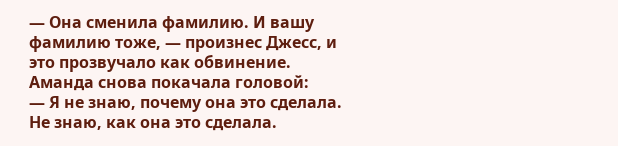— Она сменила фамилию. И вашу фамилию тоже, — произнес Джесс, и это прозвучало как обвинение.
Аманда снова покачала головой:
— Я не знаю, почему она это сделала. Не знаю, как она это сделала.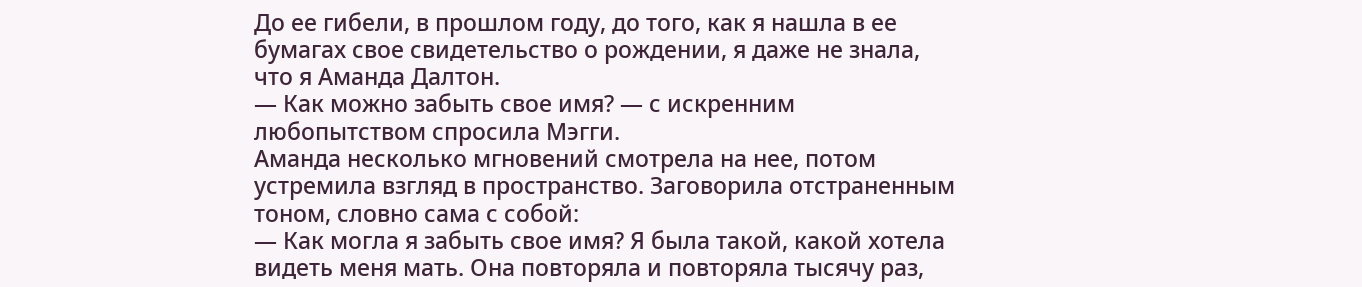До ее гибели, в прошлом году, до того, как я нашла в ее бумагах свое свидетельство о рождении, я даже не знала, что я Аманда Далтон.
— Как можно забыть свое имя? — с искренним любопытством спросила Мэгги.
Аманда несколько мгновений смотрела на нее, потом устремила взгляд в пространство. Заговорила отстраненным тоном, словно сама с собой:
— Как могла я забыть свое имя? Я была такой, какой хотела видеть меня мать. Она повторяла и повторяла тысячу раз,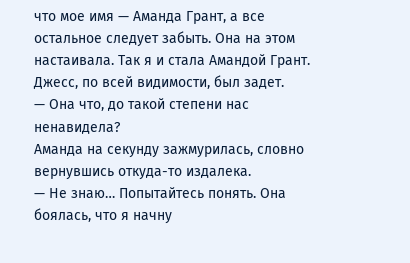что мое имя — Аманда Грант, а все остальное следует забыть. Она на этом настаивала. Так я и стала Амандой Грант.
Джесс, по всей видимости, был задет.
— Она что, до такой степени нас ненавидела?
Аманда на секунду зажмурилась, словно вернувшись откуда-то издалека.
— Не знаю… Попытайтесь понять. Она боялась, что я начну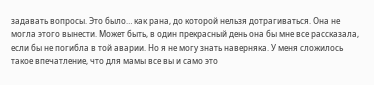задавать вопросы. Это было… как рана, до которой нельзя дотрагиваться. Она не могла этого вынести. Может быть, в один прекрасный день она бы мне все рассказала, если бы не погибла в той аварии. Но я не могу знать наверняка. У меня сложилось такое впечатление, что для мамы все вы и само это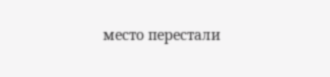место перестали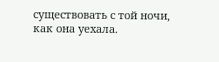существовать с той ночи, как она уехала.